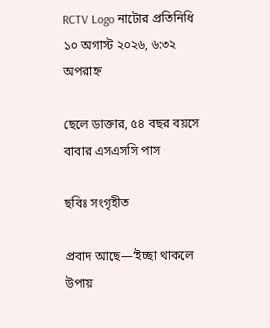RCTV Logo নাটোর প্রতিনিধি
১০ অগাস্ট ২০২৬, ৬:৩২ অপরাহ্ন

ছেলে ডাক্তার, ৫৪ বছর বয়সে বাবার এসএসসি পাস

ছবিঃ সংগৃহীত

প্রবাদ আছে—‘ইচ্ছা থাকলে উপায়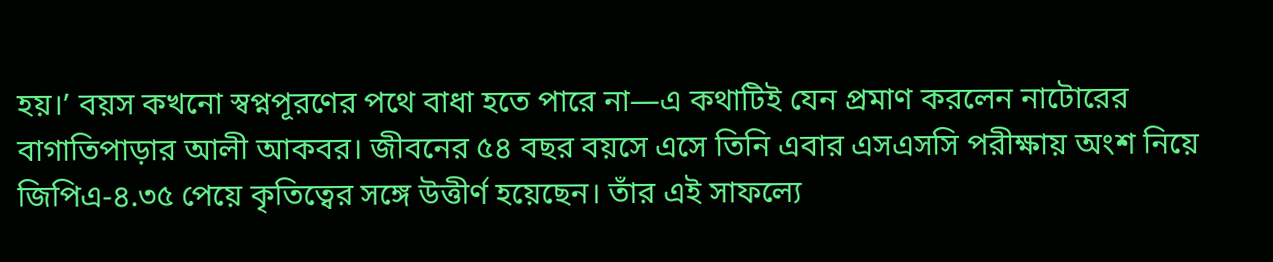হয়।’ বয়স কখনো স্বপ্নপূরণের পথে বাধা হতে পারে না—এ কথাটিই যেন প্রমাণ করলেন নাটোরের বাগাতিপাড়ার আলী আকবর। জীবনের ৫৪ বছর বয়সে এসে তিনি এবার এসএসসি পরীক্ষায় অংশ নিয়ে জিপিএ-৪.৩৫ পেয়ে কৃতিত্বের সঙ্গে উত্তীর্ণ হয়েছেন। তাঁর এই সাফল্যে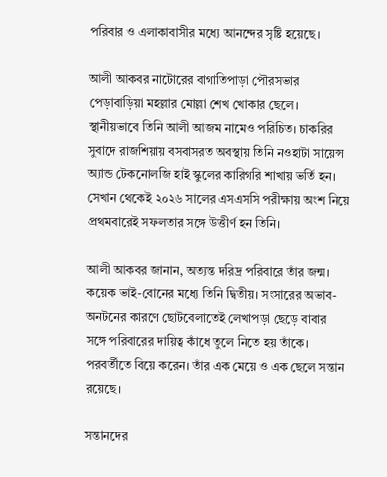পরিবার ও এলাকাবাসীর মধ্যে আনন্দের সৃষ্টি হয়েছে।

আলী আকবর নাটোরের বাগাতিপাড়া পৌরসভার পেড়াবাড়িয়া মহল্লার মোল্লা শেখ খোকার ছেলে। স্থানীয়ভাবে তিনি আলী আজম নামেও পরিচিত। চাকরির সুবাদে রাজশিয়ায় বসবাসরত অবস্থায় তিনি নওহাটা সায়েন্স অ্যান্ড টেকনোলজি হাই স্কুলের কারিগরি শাখায় ভর্তি হন। সেখান থেকেই ২০২৬ সালের এসএসসি পরীক্ষায় অংশ নিয়ে প্রথমবারেই সফলতার সঙ্গে উত্তীর্ণ হন তিনি।

আলী আকবর জানান, অত্যন্ত দরিদ্র পরিবারে তাঁর জন্ম। কয়েক ভাই-বোনের মধ্যে তিনি দ্বিতীয়। সংসারের অভাব-অনটনের কারণে ছোটবেলাতেই লেখাপড়া ছেড়ে বাবার সঙ্গে পরিবারের দায়িত্ব কাঁধে তুলে নিতে হয় তাঁকে। পরবর্তীতে বিয়ে করেন। তাঁর এক মেয়ে ও এক ছেলে সন্তান রয়েছে।

সন্তানদের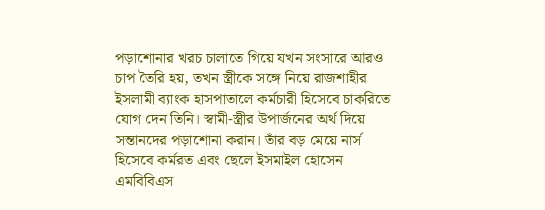পড়াশোনার খরচ চালাতে গিয়ে যখন সংসারে আরও চাপ তৈরি হয়, তখন স্ত্রীকে সঙ্গে নিয়ে রাজশাহীর ইসলামী ব্যাংক হাসপাতালে কর্মচারী হিসেবে চাকরিতে যোগ দেন তিনি। স্বামী-স্ত্রীর উপার্জনের অর্থ দিয়ে সন্তানদের পড়াশোনা করান। তাঁর বড় মেয়ে নার্স হিসেবে কর্মরত এবং ছেলে ইসমাইল হোসেন এমবিবিএস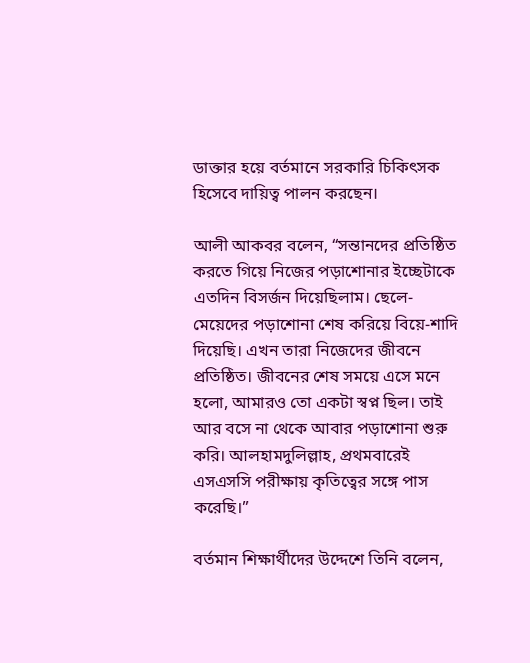ডাক্তার হয়ে বর্তমানে সরকারি চিকিৎসক হিসেবে দায়িত্ব পালন করছেন।

আলী আকবর বলেন, “সন্তানদের প্রতিষ্ঠিত করতে গিয়ে নিজের পড়াশোনার ইচ্ছেটাকে এতদিন বিসর্জন দিয়েছিলাম। ছেলে-মেয়েদের পড়াশোনা শেষ করিয়ে বিয়ে-শাদি দিয়েছি। এখন তারা নিজেদের জীবনে প্রতিষ্ঠিত। জীবনের শেষ সময়ে এসে মনে হলো, আমারও তো একটা স্বপ্ন ছিল। তাই আর বসে না থেকে আবার পড়াশোনা শুরু করি। আলহামদুলিল্লাহ, প্রথমবারেই এসএসসি পরীক্ষায় কৃতিত্বের সঙ্গে পাস করেছি।”

বর্তমান শিক্ষার্থীদের উদ্দেশে তিনি বলেন,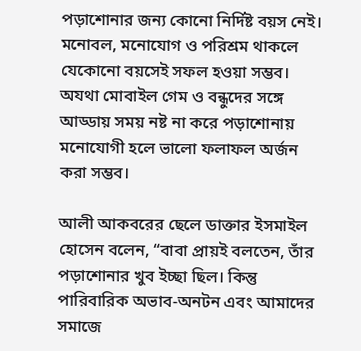পড়াশোনার জন্য কোনো নির্দিষ্ট বয়স নেই। মনোবল, মনোযোগ ও পরিশ্রম থাকলে যেকোনো বয়সেই সফল হওয়া সম্ভব। অযথা মোবাইল গেম ও বন্ধুদের সঙ্গে আড্ডায় সময় নষ্ট না করে পড়াশোনায় মনোযোগী হলে ভালো ফলাফল অর্জন করা সম্ভব।

আলী আকবরের ছেলে ডাক্তার ইসমাইল হোসেন বলেন, “বাবা প্রায়ই বলতেন, তাঁর পড়াশোনার খুব ইচ্ছা ছিল। কিন্তু পারিবারিক অভাব-অনটন এবং আমাদের সমাজে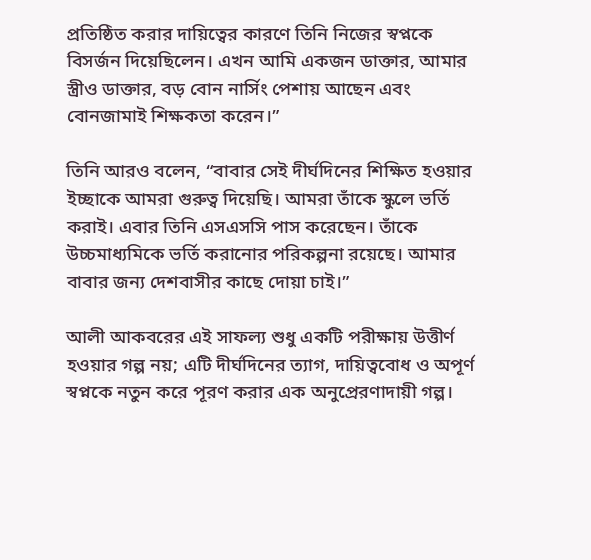প্রতিষ্ঠিত করার দায়িত্বের কারণে তিনি নিজের স্বপ্নকে বিসর্জন দিয়েছিলেন। এখন আমি একজন ডাক্তার, আমার স্ত্রীও ডাক্তার, বড় বোন নার্সিং পেশায় আছেন এবং বোনজামাই শিক্ষকতা করেন।”

তিনি আরও বলেন, “বাবার সেই দীর্ঘদিনের শিক্ষিত হওয়ার ইচ্ছাকে আমরা গুরুত্ব দিয়েছি। আমরা তাঁকে স্কুলে ভর্তি করাই। এবার তিনি এসএসসি পাস করেছেন। তাঁকে উচ্চমাধ্যমিকে ভর্তি করানোর পরিকল্পনা রয়েছে। আমার বাবার জন্য দেশবাসীর কাছে দোয়া চাই।”

আলী আকবরের এই সাফল্য শুধু একটি পরীক্ষায় উত্তীর্ণ হওয়ার গল্প নয়; এটি দীর্ঘদিনের ত্যাগ, দায়িত্ববোধ ও অপূর্ণ স্বপ্নকে নতুন করে পূরণ করার এক অনুপ্রেরণাদায়ী গল্প।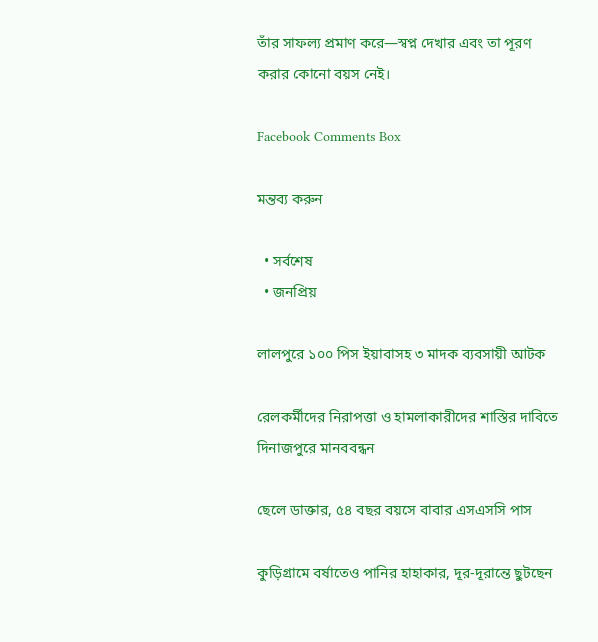তাঁর সাফল্য প্রমাণ করে—স্বপ্ন দেখার এবং তা পূরণ করার কোনো বয়স নেই।

Facebook Comments Box

মন্তব্য করুন

  • সর্বশেষ
  • জনপ্রিয়

লালপুরে ১০০ পিস ইয়াবাসহ ৩ মাদক ব্যবসায়ী আটক

রেলকর্মীদের নিরাপত্তা ও হামলাকারীদের শাস্তির দাবিতে দিনাজপুরে মানববন্ধন

ছেলে ডাক্তার, ৫৪ বছর বয়সে বাবার এসএসসি পাস

কুড়িগ্রামে বর্ষাতেও পানির হাহাকার, দূর-দূরান্তে ছুটছেন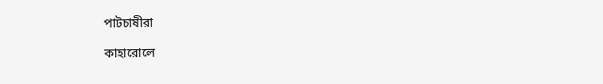পাটচাষীরা

কাহারোলে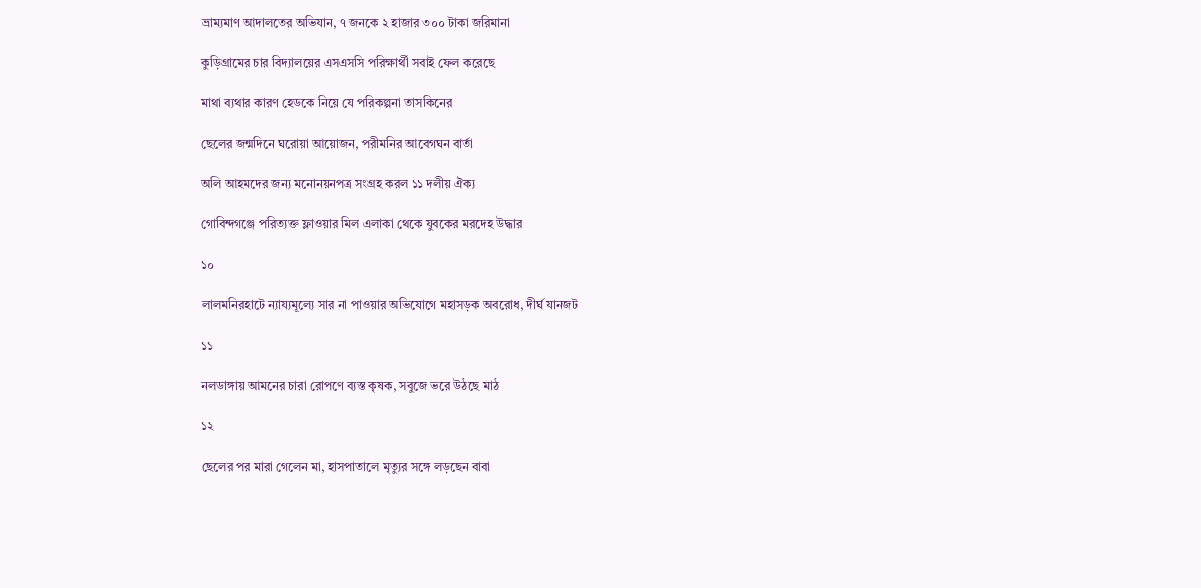ভ্রাম্যমাণ আদালতের অভিযান, ৭ জনকে ২ হাজার ৩০০ টাকা জরিমানা

কুড়িগ্রামের চার বিদ্যালয়ের এসএসসি পরিক্ষার্থী সবাই ফেল করেছে

মাথা ব্যথার কারণ হেডকে নিয়ে যে পরিকল্পনা তাসকিনের

ছেলের জন্মদিনে ঘরোয়া আয়োজন, পরীমনির আবেগঘন বার্তা

অলি আহমদের জন্য মনোনয়নপত্র সংগ্রহ করল ১১ দলীয় ঐক্য

গোবিন্দগঞ্জে পরিত্যক্ত ফ্লাওয়ার মিল এলাকা থেকে যুবকের মরদেহ উদ্ধার

১০

লালমনিরহাটে ন্যায্যমূল্যে সার না পাওয়ার অভিযোগে মহাসড়ক অবরোধ, দীর্ঘ যানজট

১১

নলডাঙ্গায় আমনের চারা রোপণে ব্যস্ত কৃষক, সবুজে ভরে উঠছে মাঠ

১২

ছেলের পর মারা গেলেন মা, হাসপাতালে মৃত্যুর সঙ্গে লড়ছেন বাবা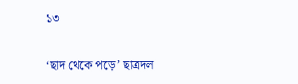১৩

‘ছাদ থেকে পড়ে’ ছাত্রদল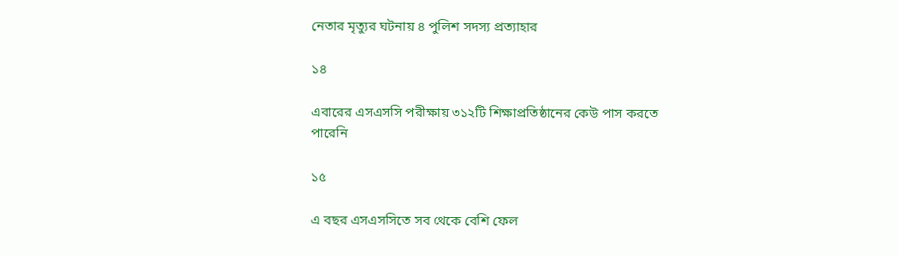নেতার মৃত্যুর ঘটনায় ৪ পুলিশ সদস্য প্রত্যাহার

১৪

এবারের এসএসসি পরীক্ষায় ৩১২টি শিক্ষাপ্রতিষ্ঠানের কেউ পাস করতে পারেনি

১৫

এ বছর এসএসসিতে সব থেকে বেশি ফেল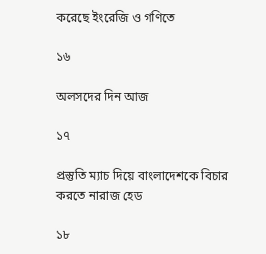করেছে ইংরেজি ও গণিতে

১৬

অলসদের দিন আজ

১৭

প্রস্তুতি ম্যাচ দিয়ে বাংলাদেশকে বিচার করতে নারাজ হেড

১৮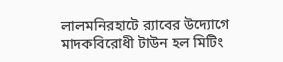লালমনিরহাটে র‍্যাবের উদ্যোগে মাদকবিরোধী টাউন হল মিটিং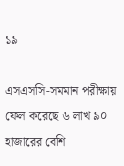১৯

এসএসসি-সমমান পরীক্ষায় ফেল করেছে ৬ লাখ ৯০ হাজারের বেশি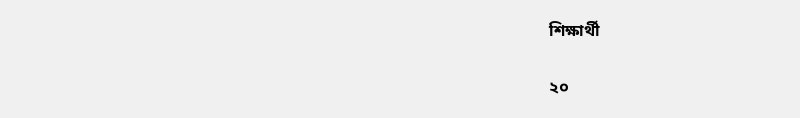শিক্ষার্থী

২০